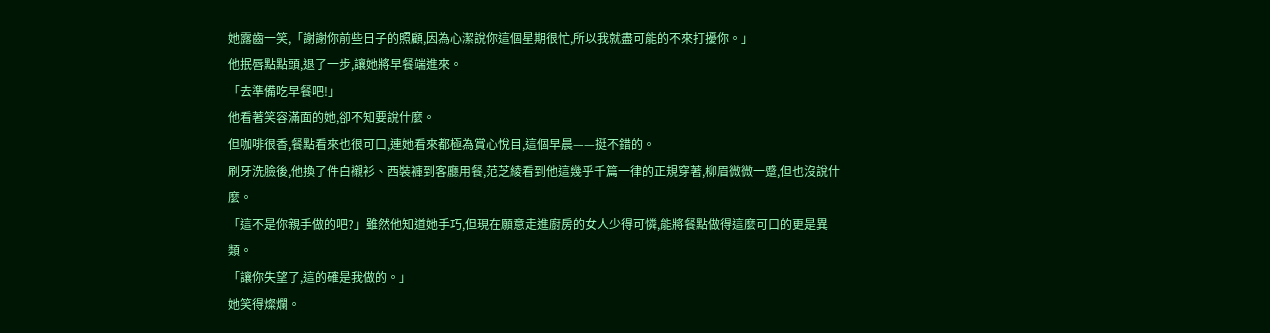她露齒一笑,「謝謝你前些日子的照顧,因為心潔說你這個星期很忙,所以我就盡可能的不來打擾你。」
他抿唇點點頭,退了一步,讓她將早餐端進來。
「去準備吃早餐吧!」
他看著笑容滿面的她,卻不知要說什麼。
但咖啡很香,餐點看來也很可口,連她看來都極為賞心悅目,這個早晨——挺不錯的。
刷牙洗臉後,他換了件白襯衫、西裝褲到客廳用餐,范芝綾看到他這幾乎千篇一律的正規穿著,柳眉微微一蹙,但也沒說什麼。
「這不是你親手做的吧?」雖然他知道她手巧,但現在願意走進廚房的女人少得可憐,能將餐點做得這麼可口的更是異類。
「讓你失望了,這的確是我做的。」
她笑得燦爛。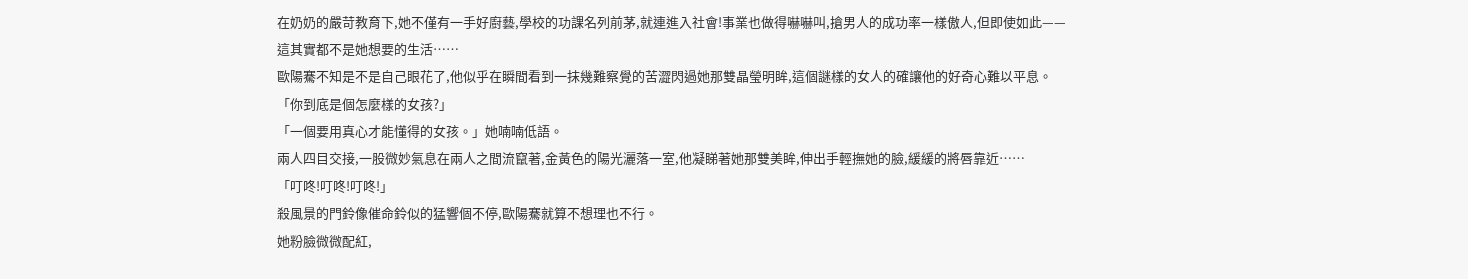在奶奶的嚴苛教育下,她不僅有一手好廚藝,學校的功課名列前茅,就連進入社會!事業也做得嚇嚇叫,搶男人的成功率一樣傲人,但即使如此——
這其實都不是她想要的生活……
歐陽騫不知是不是自己眼花了,他似乎在瞬間看到一抹幾難察覺的苦澀閃過她那雙晶瑩明眸,這個謎樣的女人的確讓他的好奇心難以平息。
「你到底是個怎麼樣的女孩?」
「一個要用真心才能懂得的女孩。」她喃喃低語。
兩人四目交接,一股微妙氣息在兩人之間流竄著,金黃色的陽光灑落一室,他凝睇著她那雙美眸,伸出手輕撫她的臉,緩緩的將唇靠近……
「叮咚!叮咚!叮咚!」
殺風景的門鈴像催命鈴似的猛響個不停,歐陽騫就算不想理也不行。
她粉臉微微配紅,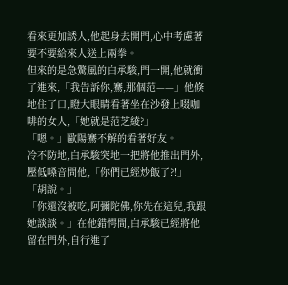看來更加誘人,他起身去開門,心中考慮著要不要給來人送上兩拳。
但來的是急驚風的白承駿,門一開,他就衝了進來,「我告訴你,騫,那個范——」他倏地住了口,瞪大眼睛看著坐在沙發上啜咖啡的女人,「她就是范芝綾?」
「嗯。」歐陽騫不解的看著好友。
冷不防地,白承駿突地一把將他推出門外,壓低嗓音問他,「你們已經炒飯了?!」
「胡說。」
「你還沒被吃,阿彌陀佛,你先在這兒,我跟她談談。」在他錯愕間,白承駿已經將他留在門外,自行進了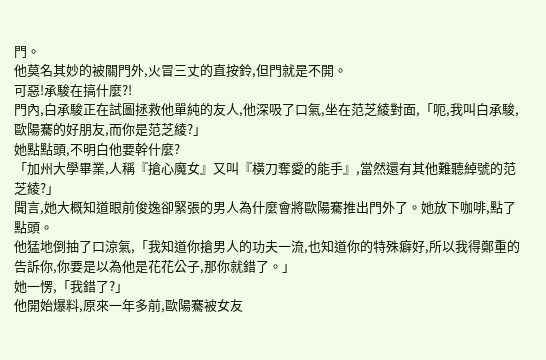門。
他莫名其妙的被關門外,火冒三丈的直按鈴,但門就是不開。
可惡!承駿在搞什麼?!
門內,白承駿正在試圖拯救他單純的友人,他深吸了口氣,坐在范芝綾對面,「呃,我叫白承駿,歐陽騫的好朋友,而你是范芝綾?」
她點點頭,不明白他要幹什麼?
「加州大學畢業,人稱『搶心魔女』又叫『橫刀奪愛的能手』,當然還有其他難聽綽號的范芝綾?」
聞言,她大概知道眼前俊逸卻緊張的男人為什麼會將歐陽騫推出門外了。她放下咖啡,點了點頭。
他猛地倒抽了口涼氣,「我知道你搶男人的功夫一流,也知道你的特殊癖好,所以我得鄭重的告訴你,你要是以為他是花花公子,那你就錯了。」
她一愣,「我錯了?」
他開始爆料,原來一年多前,歐陽騫被女友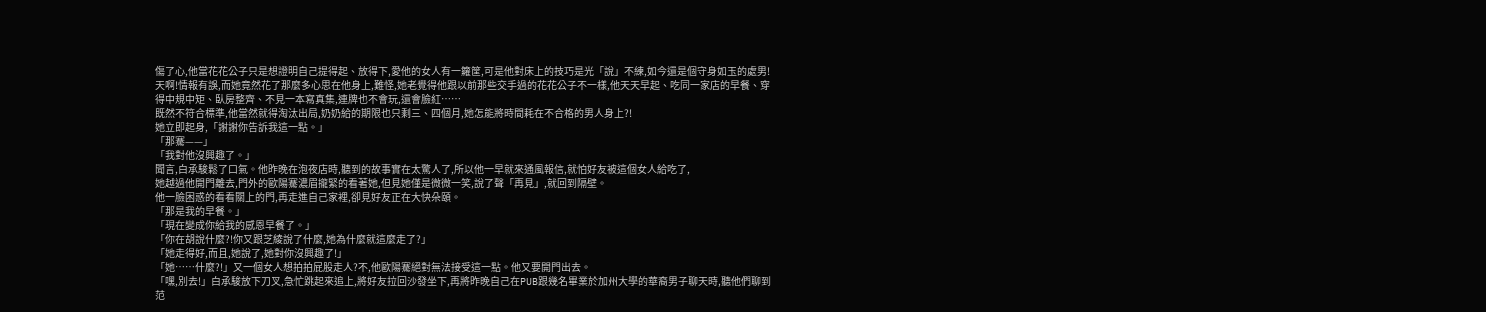傷了心,他當花花公子只是想證明自己提得起、放得下,愛他的女人有一籮筐,可是他對床上的技巧是光「說」不練,如今還是個守身如玉的處男!
天啊!情報有誤,而她竟然花了那麼多心思在他身上,難怪,她老覺得他跟以前那些交手過的花花公子不一樣,他天天早起、吃同一家店的早餐、穿得中規中矩、臥房整齊、不見一本寫真集,連牌也不會玩,還會臉紅……
既然不符合標準,他當然就得淘汰出局,奶奶給的期限也只剩三、四個月,她怎能將時間耗在不合格的男人身上?!
她立即起身,「謝謝你告訴我這一點。」
「那騫——」
「我對他沒興趣了。」
聞言,白承駿鬆了口氣。他昨晚在泡夜店時,聽到的故事實在太驚人了,所以他一早就來通風報信,就怕好友被這個女人給吃了,
她越過他開門離去,門外的歐陽騫濃眉攏緊的看著她,但見她僅是微微一笑,說了聲「再見」,就回到隔壁。
他一臉困惑的看看關上的門,再走進自己家裡,卻見好友正在大快朵頤。
「那是我的早餐。」
「現在變成你給我的感恩早餐了。」
「你在胡說什麼?!你又跟芝綾說了什麼,她為什麼就這麼走了?」
「她走得好,而且,她說了,她對你沒興趣了!」
「她……什麼?!」又一個女人想拍拍屁股走人?不,他歐陽騫絕對無法接受這一點。他又要開門出去。
「嘿,別去!」白承駿放下刀叉,急忙跳起來追上,將好友拉回沙發坐下,再將昨晚自己在PUB跟幾名畢業於加州大學的華裔男子聊天時,聽他們聊到范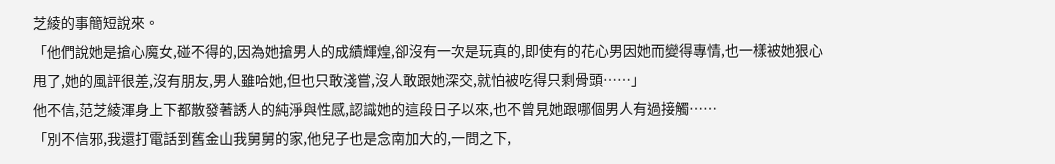芝綾的事簡短說來。
「他們說她是搶心魔女,碰不得的,因為她搶男人的成績輝煌,卻沒有一次是玩真的,即使有的花心男因她而變得專情,也一樣被她狠心甩了,她的風評很差,沒有朋友,男人雖哈她,但也只敢淺嘗,沒人敢跟她深交,就怕被吃得只剩骨頭……」
他不信,范芝綾渾身上下都散發著誘人的純淨與性感,認識她的這段日子以來,也不曾見她跟哪個男人有過接觸……
「別不信邪,我還打電話到舊金山我舅舅的家,他兒子也是念南加大的,一問之下,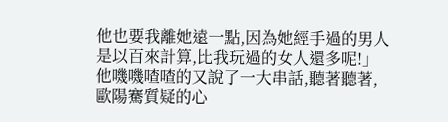他也要我離她遠一點,因為她經手過的男人是以百來計算,比我玩過的女人還多呢!」
他嘰嘰喳喳的又說了一大串話,聽著聽著,歐陽騫質疑的心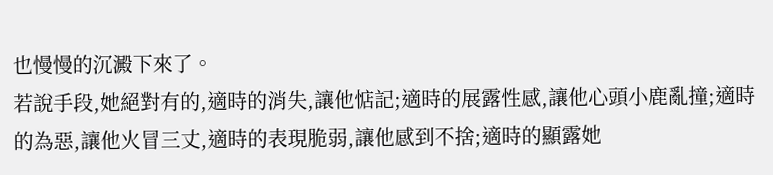也慢慢的沉澱下來了。
若說手段,她絕對有的,適時的消失,讓他惦記;適時的展露性感,讓他心頭小鹿亂撞;適時的為惡,讓他火冒三丈,適時的表現脆弱,讓他感到不捨;適時的顯露她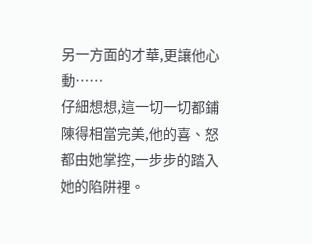另一方面的才華,更讓他心動……
仔細想想,這一切一切都鋪陳得相當完美,他的喜、怒都由她掌控,一步步的踏入她的陷阱裡。